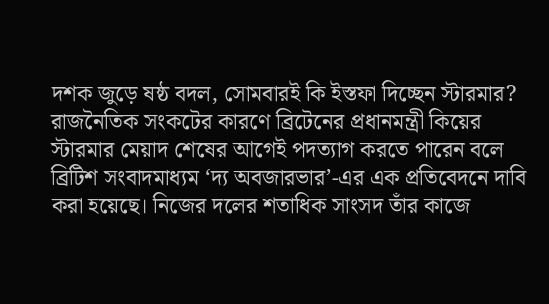দশক জুড়ে ষষ্ঠ বদল, সোমবারই কি ইস্তফা দিচ্ছেন স্টারমার?
রাজনৈতিক সংকটের কারণে ব্রিটেনের প্রধানমন্ত্রী কিয়ের স্টারমার মেয়াদ শেষের আগেই পদত্যাগ করতে পারেন বলে ব্রিটিশ সংবাদমাধ্যম ‘দ্য অবজারভার’-এর এক প্রতিবেদনে দাবি করা হয়েছে। নিজের দলের শতাধিক সাংসদ তাঁর কাজে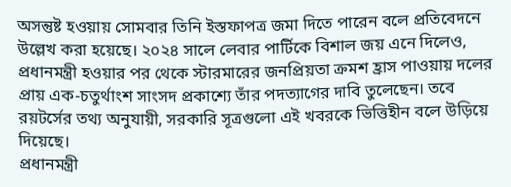অসন্তুষ্ট হওয়ায় সোমবার তিনি ইস্তফাপত্র জমা দিতে পারেন বলে প্রতিবেদনে উল্লেখ করা হয়েছে। ২০২৪ সালে লেবার পার্টিকে বিশাল জয় এনে দিলেও, প্রধানমন্ত্রী হওয়ার পর থেকে স্টারমারের জনপ্রিয়তা ক্রমশ হ্রাস পাওয়ায় দলের প্রায় এক-চতুর্থাংশ সাংসদ প্রকাশ্যে তাঁর পদত্যাগের দাবি তুলেছেন। তবে রয়টর্সের তথ্য অনুযায়ী, সরকারি সূত্রগুলো এই খবরকে ভিত্তিহীন বলে উড়িয়ে দিয়েছে।
প্রধানমন্ত্রী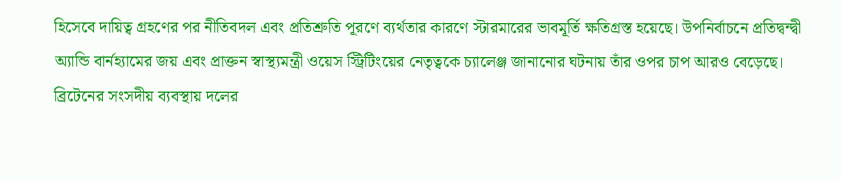হিসেবে দায়িত্ব গ্রহণের পর নীতিবদল এবং প্রতিশ্রুতি পূরণে ব্যর্থতার কারণে স্টারমারের ভাবমূর্তি ক্ষতিগ্রস্ত হয়েছে। উপনির্বাচনে প্রতিদ্বন্দ্বী অ্যান্ডি বার্নহ্যামের জয় এবং প্রাক্তন স্বাস্থ্যমন্ত্রী ওয়েস স্ট্রিটিংয়ের নেতৃত্বকে চ্যালেঞ্জ জানানোর ঘটনায় তাঁর ওপর চাপ আরও বেড়েছে। ব্রিটেনের সংসদীয় ব্যবস্থায় দলের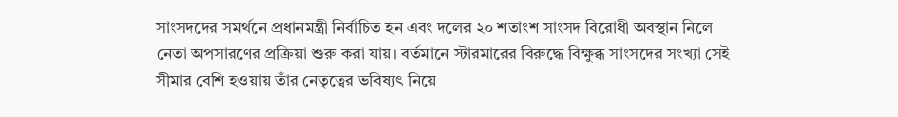সাংসদদের সমর্থনে প্রধানমন্ত্রী নির্বাচিত হন এবং দলের ২০ শতাংশ সাংসদ বিরোধী অবস্থান নিলে নেতা অপসারণের প্রক্রিয়া শুরু করা যায়। বর্তমানে স্টারমারের বিরুদ্ধে বিক্ষুব্ধ সাংসদের সংখ্যা সেই সীমার বেশি হওয়ায় তাঁর নেতৃত্বের ভবিষ্যৎ নিয়ে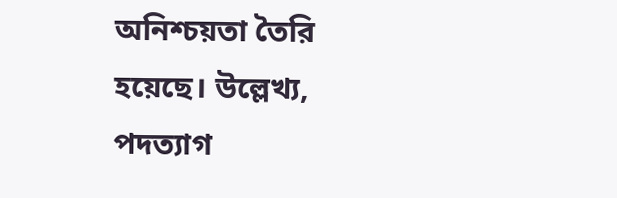অনিশ্চয়তা তৈরি হয়েছে। উল্লেখ্য, পদত্যাগ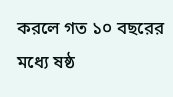করলে গত ১০ বছরের মধ্যে ষষ্ঠ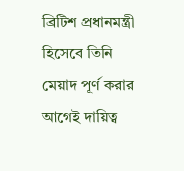ব্রিটিশ প্রধানমন্ত্রী হিসেবে তিনি মেয়াদ পূর্ণ করার আগেই দায়িত্ব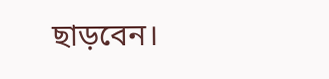ছাড়বেন।